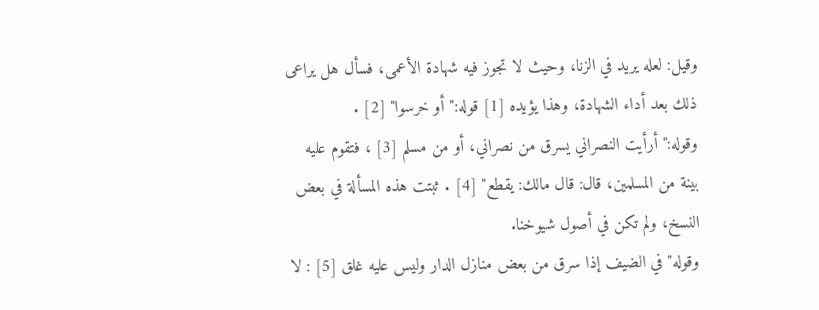وقيل: لعله يريد في الزنا، وحيث لا تجوز فيه شهادة الأعمى، فسأل هل يراعى ذلك بعد أداء الشهادة، وهذا يؤيده [1] قوله:"أو خرسوا" [2] .
وقوله:"أرأيت النصراني يسرق من نصراني، أو من مسلم [3] ، فتقوم عليه بينة من المسلمين، قال: قال مالك: يقطع" [4] . ثبتت هذه المسألة في بعض النسخ، ولم تكن في أصول شيوخنا.
وقوله"في الضيف إذا سرق من بعض منازل الدار وليس عليه غلق [5] : لا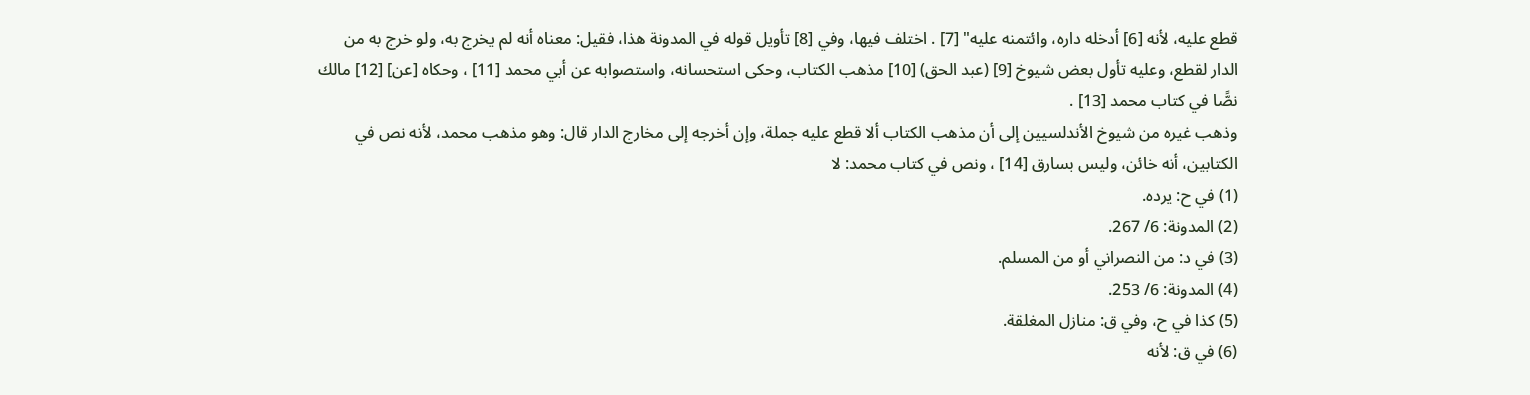قطع عليه، لأنه [6] أدخله داره، وائتمنه عليه" [7] . اختلف فيها، وفي [8] تأويل قوله في المدونة هذا، فقيل: معناه أنه لم يخرج به، ولو خرج به من الدار لقطع، وعليه تأول بعض شيوخ [9] (عبد الحق) [10] مذهب الكتاب، وحكى استحسانه، واستصوابه عن أبي محمد [11] ، وحكاه [عن] [12] مالك نصًّا في كتاب محمد [13] .
وذهب غيره من شيوخ الأندلسيين إلى أن مذهب الكتاب ألا قطع عليه جملة، وإن أخرجه إلى مخارج الدار قال: وهو مذهب محمد، لأنه نص في الكتابين، أنه خائن، وليس بسارق [14] ، ونص في كتاب محمد: لا
(1) في ح: يرده.
(2) المدونة: 6/ 267.
(3) في د: من النصراني أو من المسلم.
(4) المدونة: 6/ 253.
(5) كذا في ح، وفي ق: منازل المغلقة.
(6) في ق: لأنه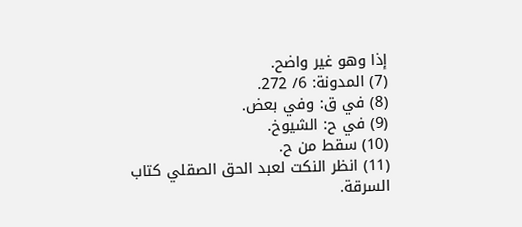إذا وهو غير واضح.
(7) المدونة: 6/ 272.
(8) في ق: وفي بعض.
(9) في ح: الشيوخ.
(10) سقط من ح.
(11) انظر النكت لعبد الحق الصقلي كتاب السرقة.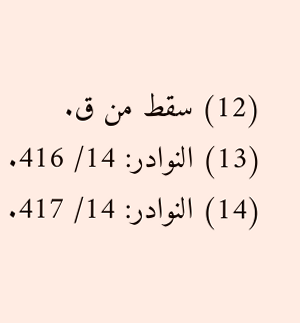(12) سقط من ق.
(13) النوادر: 14/ 416.
(14) النوادر: 14/ 417.